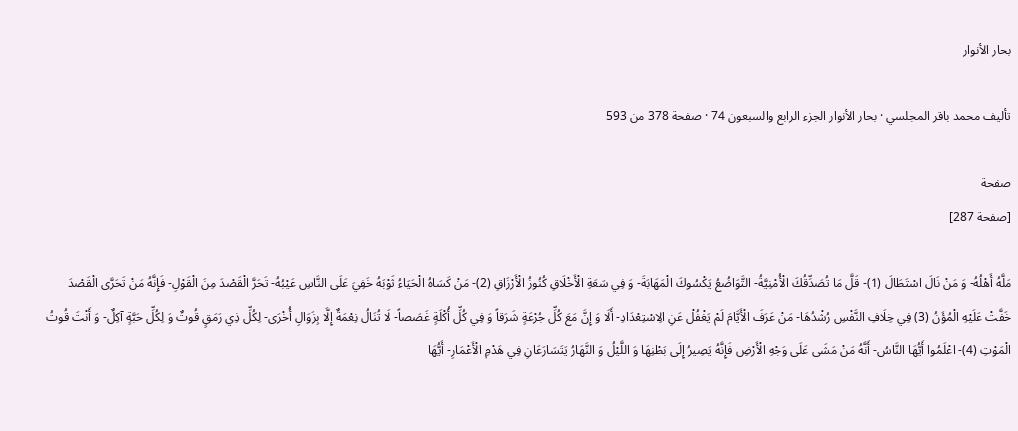بحار الأنوار

تأليف محمد باقر المجلسي · بحار الأنوار الجزء الرابع والسبعون 74 · صفحة 378 من 593

صفحة
[صفحة 287]

مَلَّهُ أَهْلُهُ- وَ مَنْ نَالَ اسْتَطَالَ (1)- قَلَّ مَا تُصَدِّقُكَ الْأُمْنِيَّةُ- التَّوَاضُعُ يَكْسُوكَ الْمَهَابَةَ- وَ فِي سَعَةِ الْأَخْلَاقِ كُنُوزُ الْأَرْزَاقِ (2)- مَنْ كَسَاهُ الْحَيَاءُ ثَوْبَهُ خَفِيَ عَلَى النَّاسِ عَيْبُهُ- تَحَرَّ الْقَصْدَ مِنَ الْقَوْلِ- فَإِنَّهُ مَنْ تَحَرَّى الْقَصْدَ خَفَّتْ عَلَيْهِ الْمُؤَنُ (3) فِي خِلَافِ النَّفْسِ رُشْدُهَا- مَنْ عَرَفَ الْأَيَّامَ لَمْ يَغْفُلْ عَنِ الِاسْتِعْدَادِ- أَلَا وَ إِنَّ مَعَ كُلِّ جُرْعَةٍ شَرَقاً وَ فِي كُلِّ أُكْلَةٍ غَصَصاً- لَا تُنَالُ نِعْمَةٌ إِلَّا بِزَوَالِ أُخْرَى- لِكُلِّ ذِي رَمَقٍ قُوتٌ وَ لِكُلِّ حَبَّةٍ آكِلٌ- وَ أَنْتَ قُوتُ الْمَوْتِ (4)- اعْلَمُوا أَيُّهَا النَّاسُ- أَنَّهُ مَنْ مَشَى عَلَى وَجْهِ الْأَرْضِ فَإِنَّهُ يَصِيرُ إِلَى بَطْنِهَا وَ اللَّيْلُ وَ النَّهَارُ يَتَسَارَعَانِ فِي هَدْمِ الْأَعْمَارِ- أَيُّهَا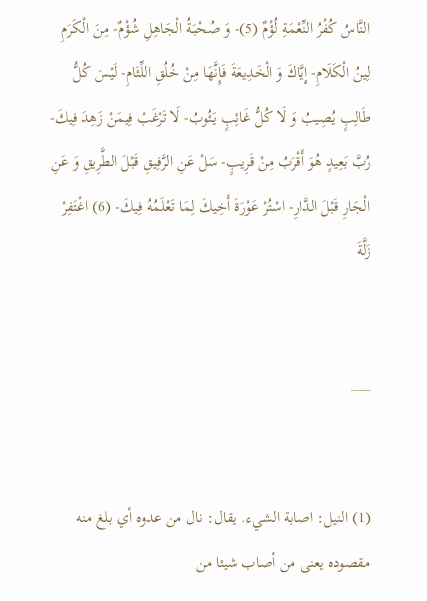النَّاسُ كُفْرُ النِّعْمَةِ لُؤْمٌ (5)- وَ صُحْبَةُ الْجَاهِلِ شُؤْمٌ- مِنَ الْكَرَمِ لِينُ الْكَلَامِ- إِيَّاكَ وَ الْخَدِيعَةَ فَإِنَّهَا مِنْ خُلُقِ اللِّئَامِ- لَيْسَ كُلُّ طَالِبٍ يُصِيبُ وَ لَا كُلُّ غَائِبٍ يَئُوبُ- لَا تَرْغَبْ فِيمَنْ زَهِدَ فِيكَ- رُبَّ بَعِيدٍ هُوَ أَقْرَبُ مِنْ قَرِيبٍ- سَلْ عَنِ الرَّفِيقِ قَبْلَ الطَّرِيقِ وَ عَنِ الْجَارِ قَبْلَ الدَّارِ- اسْتُرْ عَوْرَةَ أَخِيكَ لِمَا تَعْلَمُهُ فِيكَ- (6) اغْتَفِرْ زَلَّةَ


___


(1) النيل: اصابة الشيء. يقال: نال من عدوه أي بلغ منه مقصوده يعنى من أصاب شيئا من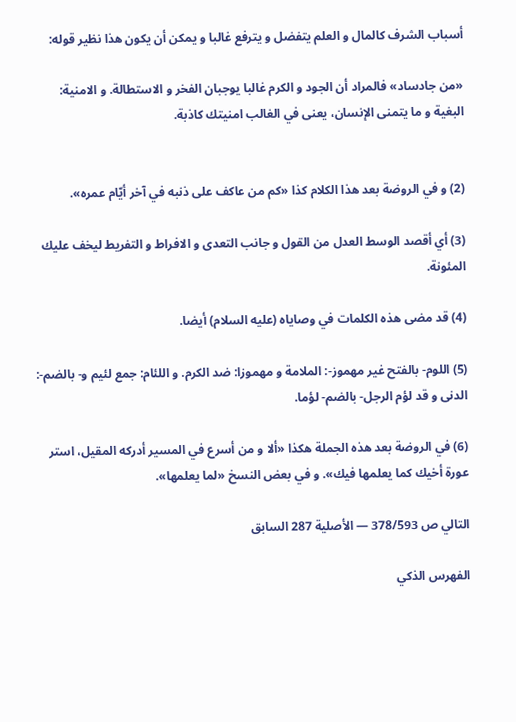أسباب الشرف كالمال و العلم يتفضل و يترفع غالبا و يمكن أن يكون هذا نظير قوله:

«من جادساد» فالمراد أن الجود و الكرم غالبا يوجبان الفخر و الاستطالة. و الامنية: البغية و ما يتمنى الإنسان، يعنى في الغالب امنيتك كاذبة.


(2) و في الروضة بعد هذا الكلام كذا «كم من عاكف على ذنبه في آخر أيّام عمره».

(3) أي أقصد الوسط العدل من القول و جانب التعدى و الافراط و التفريط ليخف عليك المئونة.

(4) قد مضى هذه الكلمات في وصاياه (عليه السلام) أيضا.

(5) اللوم- بالفتح غير مهموز-: الملامة و مهموزا: ضد الكرم. و اللئام: جمع لئيم و- بالضم-: الدنى و قد لؤم الرجل- بالضم- لؤما.

(6) في الروضة بعد هذه الجملة هكذا «ألا و من أسرع في المسير أدركه المقيل، استر عورة أخيك كما يعلمها فيك». و في بعض النسخ «لما يعلمها».

التالي ص 378/593 — الأصلية 287 السابق

الفهرس الذكي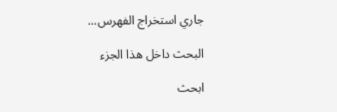جاري استخراج الفهرس...

البحث داخل هذا الجزء

ابحث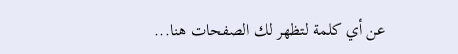عن أي كلمة لتظهر لك الصفحات هنا...